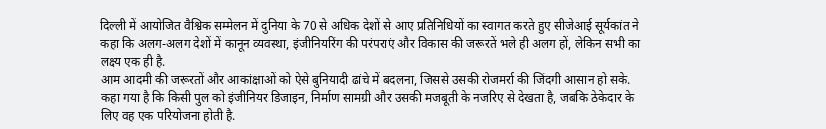दिल्ली में आयोजित वैश्विक सम्मेलन में दुनिया के 70 से अधिक देशों से आए प्रतिनिधियों का स्वागत करते हुए सीजेआई सूर्यकांत ने कहा कि अलग-अलग देशों में कानून व्यवस्था, इंजीनियरिंग की परंपराएं और विकास की जरूरतें भले ही अलग हों, लेकिन सभी का लक्ष्य एक ही है.
आम आदमी की जरूरतों और आकांक्षाओं को ऐसे बुनियादी ढांचे में बदलना, जिससे उसकी रोजमर्रा की जिंदगी आसान हो सके. कहा गया है कि किसी पुल को इंजीनियर डिजाइन, निर्माण सामग्री और उसकी मजबूती के नजरिए से देखता है, जबकि ठेकेदार के लिए वह एक परियोजना होती है.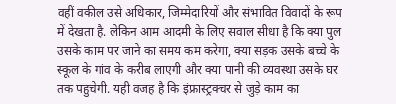वहीं वकील उसे अधिकार, जिम्मेदारियों और संभावित विवादों के रूप में देखता है. लेकिन आम आदमी के लिए सवाल सीधा है कि क्या पुल उसके काम पर जाने का समय कम करेगा, क्या सड़क उसके बच्चे के स्कूल के गांव के करीब लाएगी और क्या पानी की व्यवस्था उसके घर तक पहुचेगी. यही वजह है कि इंफ्रास्ट्रक्चर से जुड़े काम का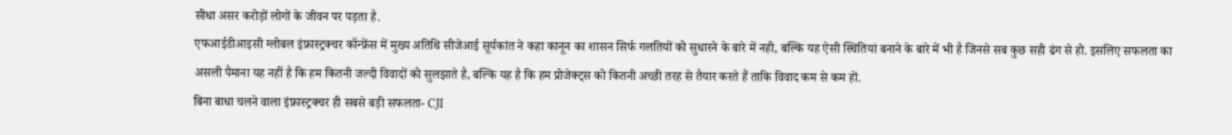सीधा असर करोड़ों लोगों के जीवन पर पड़ता है.
एफआईडीआइसी ग्लोबल इंफ्रास्ट्रक्चर कॉन्फ्रेंस में मुख्य अतिथि सीजेआई सूर्यकांत ने कहा कानून का शासन सिर्फ गलतियों को सुधारने के बारे में नही, बल्कि यह ऐसी स्थितियां बनाने के बारे में भी है जिनसे सब कुछ सही ढंग से हो. इसलिए सफलता का असली पैमाना यह नहीं है कि हम कितनी जल्दी विवादों को सुलझाते है, बल्कि यह है कि हम प्रोजेक्ट्स को कितनी अच्छी तरह से तैयार करते हैं ताकि विवाद कम से कम हों.
बिना बाधा चलने वाला इंफ्रास्ट्रक्चर ही सबसे बड़ी सफलता- CJI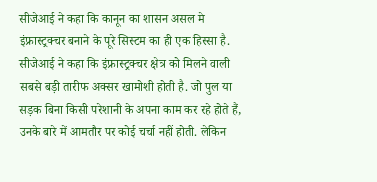सीजेआई ने कहा कि कानून का शासन असल मे इंफ्रास्ट्रक्चर बनाने के पूरे सिस्टम का ही एक हिस्सा है. सीजेआई ने कहा कि इंफ्रास्ट्रक्चर क्षेत्र को मिलने वाली सबसे बड़ी तारीफ अक्सर खामोशी होती है. जो पुल या सड़क बिना किसी परेशानी के अपना काम कर रहे होते हैं, उनके बारे में आमतौर पर कोई चर्चा नहीं होती. लेकिन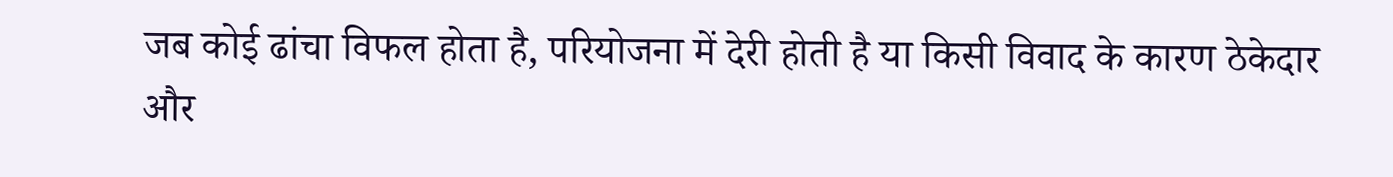जब कोई ढांचा विफल होता है, परियोजना में देरी होती है या किसी विवाद के कारण ठेकेदार और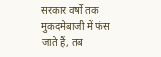सरकार वर्षो तक मुकदमेबाजी में फंस जाते हैं, तब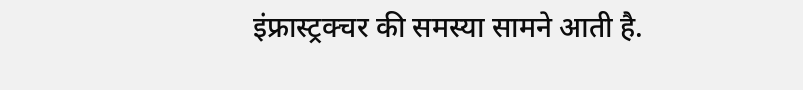इंफ्रास्ट्रक्चर की समस्या सामने आती है.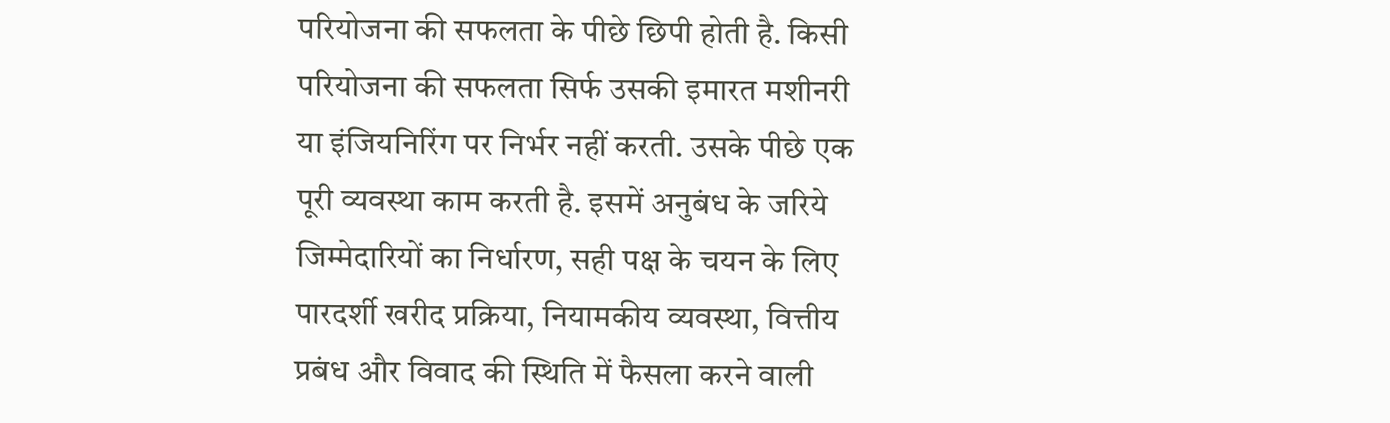परियोजना की सफलता के पीछे छिपी होती है. किसी परियोजना की सफलता सिर्फ उसकी इमारत मशीनरी या इंजियनिरिंग पर निर्भर नहीं करती. उसके पीछे एक पूरी व्यवस्था काम करती है. इसमें अनुबंध के जरिये जिम्मेदारियों का निर्धारण, सही पक्ष के चयन के लिए पारदर्शी खरीद प्रक्रिया, नियामकीय व्यवस्था, वित्तीय प्रबंध और विवाद की स्थिति में फैसला करने वाली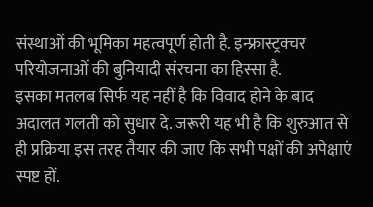संस्थाओं की भूमिका महत्वपूर्ण होती है. इन्फ्रास्ट्रक्चर परियोजनाओं की बुनियादी संरचना का हिस्सा है.
इसका मतलब सिर्फ यह नहीं है कि विवाद होने के बाद अदालत गलती को सुधार दे. जरूरी यह भी है कि शुरुआत से ही प्रक्रिया इस तरह तैयार की जाए कि सभी पक्षों की अपेक्षाएं स्पष्ट हों.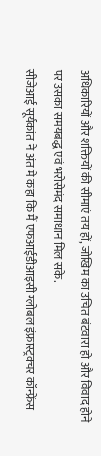अधिकारियों और शक्तियों की सीमाएं तय हों, जोखिम का उचित बंटवारा हो और विवाद होने पर उसका समयबद्ध एवं भरोसेमंद समाधान मिल सके.
सीजेआई सूर्यकांत ने अंत मे कहा कि मैं एफआईडीआइसी ग्लोबल इंफ्रास्ट्रक्चर कॉन्फ्रेंस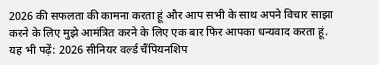2026 की सफलता की कामना करता हूं और आप सभी के साथ अपने विचार साझा करने के लिए मुझे आमंत्रित करने के लिए एक बार फिर आपका धन्यवाद करता हूं.
यह भी पढ़ें: 2026 सीनियर वर्ल्ड चैंपियनशिप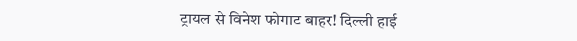ट्रायल से विनेश फोगाट बाहर! दिल्ली हाई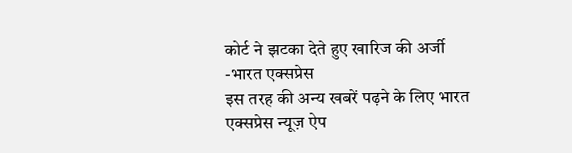कोर्ट ने झटका देते हुए खारिज की अर्जी
-भारत एक्सप्रेस
इस तरह की अन्य खबरें पढ़ने के लिए भारत एक्सप्रेस न्यूज़ ऐप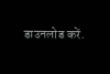डाउनलोड करें.